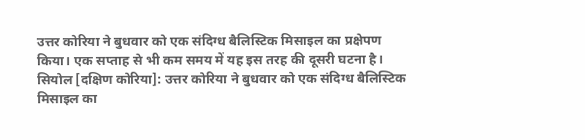उत्तर कोरिया ने बुधवार को एक संदिग्ध बैलिस्टिक मिसाइल का प्रक्षेपण किया। एक सप्ताह से भी कम समय में यह इस तरह की दूसरी घटना है।
सियोल [दक्षिण कोरिया]: उत्तर कोरिया ने बुधवार को एक संदिग्ध बैलिस्टिक मिसाइल का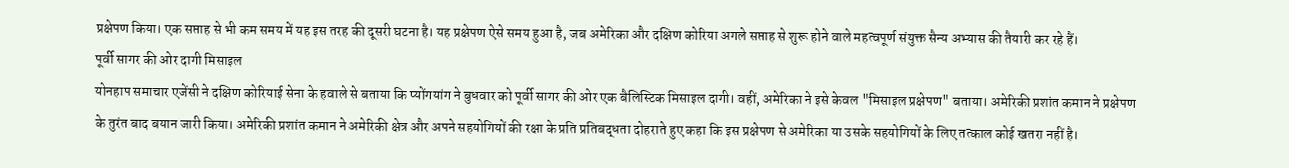प्रक्षेपण किया। एक सप्ताह से भी कम समय में यह इस तरह की दूसरी घटना है। यह प्रक्षेपण ऐसे समय हुआ है, जब अमेरिका और दक्षिण कोरिया अगले सप्ताह से शुरू होने वाले महत्वपूर्ण संयुक्त सैन्य अभ्यास की तैयारी कर रहे हैं।
पूर्वी सागर की ओर दागी मिसाइल
योनहाप समाचार एजेंसी ने दक्षिण कोरियाई सेना के हवाले से बताया कि प्योंगयांग ने बुधवार को पूर्वी सागर की ओर एक बैलिस्टिक मिसाइल दागी। वहीं, अमेरिका ने इसे केवल "मिसाइल प्रक्षेपण" बताया। अमेरिकी प्रशांत कमान ने प्रक्षेपण के तुरंत बाद बयान जारी किया। अमेरिकी प्रशांत कमान ने अमेरिकी क्षेत्र और अपने सहयोगियों की रक्षा के प्रति प्रतिबद्धता दोहराते हुए कहा कि इस प्रक्षेपण से अमेरिका या उसके सहयोगियों के लिए तत्काल कोई खतरा नहीं है।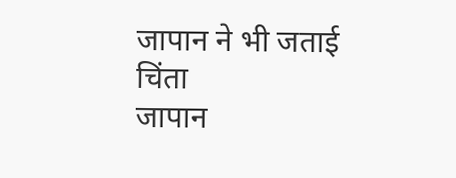जापान ने भी जताई चिंता
जापान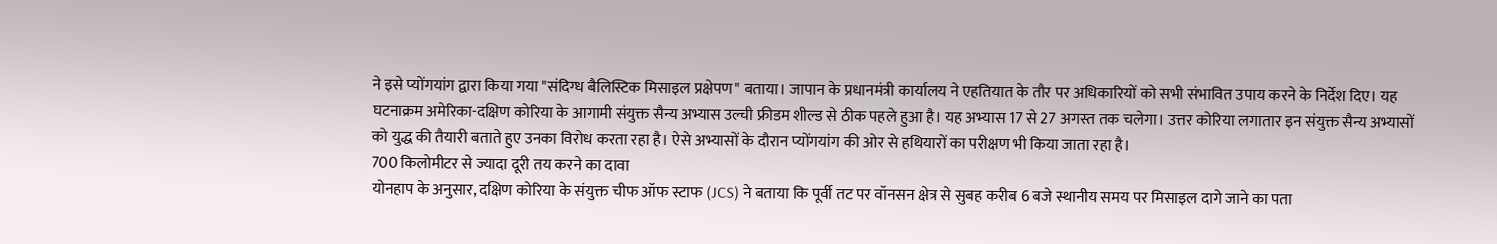ने इसे प्योंगयांग द्वारा किया गया "संदिग्ध बैलिस्टिक मिसाइल प्रक्षेपण" बताया। जापान के प्रधानमंत्री कार्यालय ने एहतियात के तौर पर अधिकारियों को सभी संभावित उपाय करने के निर्देश दिए। यह घटनाक्रम अमेरिका-दक्षिण कोरिया के आगामी संयुक्त सैन्य अभ्यास उल्ची फ्रीडम शील्ड से ठीक पहले हुआ है। यह अभ्यास 17 से 27 अगस्त तक चलेगा। उत्तर कोरिया लगातार इन संयुक्त सैन्य अभ्यासों को युद्ध की तैयारी बताते हुए उनका विरोध करता रहा है। ऐसे अभ्यासों के दौरान प्योंगयांग की ओर से हथियारों का परीक्षण भी किया जाता रहा है।
700 किलोमीटर से ज्यादा दूरी तय करने का दावा
योनहाप के अनुसार, दक्षिण कोरिया के संयुक्त चीफ ऑफ स्टाफ (JCS) ने बताया कि पूर्वी तट पर वॉनसन क्षेत्र से सुबह करीब 6 बजे स्थानीय समय पर मिसाइल दागे जाने का पता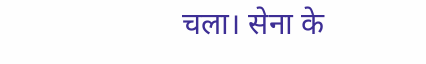चला। सेना के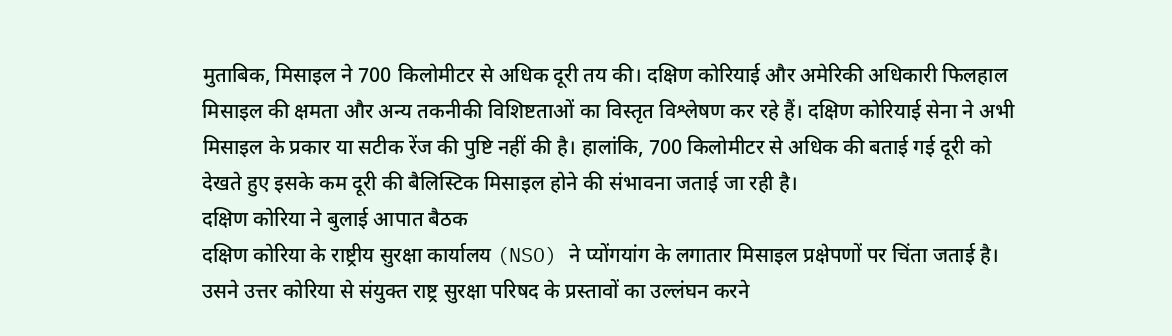मुताबिक, मिसाइल ने 700 किलोमीटर से अधिक दूरी तय की। दक्षिण कोरियाई और अमेरिकी अधिकारी फिलहाल मिसाइल की क्षमता और अन्य तकनीकी विशिष्टताओं का विस्तृत विश्लेषण कर रहे हैं। दक्षिण कोरियाई सेना ने अभी मिसाइल के प्रकार या सटीक रेंज की पुष्टि नहीं की है। हालांकि, 700 किलोमीटर से अधिक की बताई गई दूरी को देखते हुए इसके कम दूरी की बैलिस्टिक मिसाइल होने की संभावना जताई जा रही है।
दक्षिण कोरिया ने बुलाई आपात बैठक
दक्षिण कोरिया के राष्ट्रीय सुरक्षा कार्यालय (NSO) ने प्योंगयांग के लगातार मिसाइल प्रक्षेपणों पर चिंता जताई है। उसने उत्तर कोरिया से संयुक्त राष्ट्र सुरक्षा परिषद के प्रस्तावों का उल्लंघन करने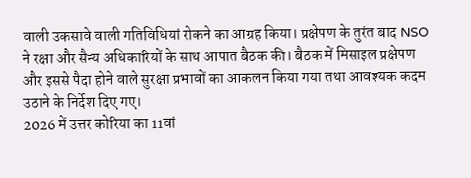वाली उकसावे वाली गतिविधियां रोकने का आग्रह किया। प्रक्षेपण के तुरंत बाद NSO ने रक्षा और सैन्य अधिकारियों के साथ आपात बैठक की। बैठक में मिसाइल प्रक्षेपण और इससे पैदा होने वाले सुरक्षा प्रभावों का आकलन किया गया तथा आवश्यक कदम उठाने के निर्देश दिए गए।
2026 में उत्तर कोरिया का 11वां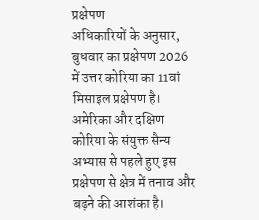प्रक्षेपण
अधिकारियों के अनुसार, बुधवार का प्रक्षेपण 2026 में उत्तर कोरिया का 11वां मिसाइल प्रक्षेपण है। अमेरिका और दक्षिण कोरिया के संयुक्त सैन्य अभ्यास से पहले हुए इस प्रक्षेपण से क्षेत्र में तनाव और बढ़ने की आशंका है।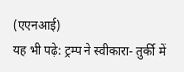(एएनआई)
यह भी पढ़े: ट्रम्प ने स्वीकारा- तुर्की में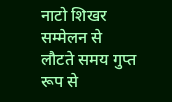नाटो शिखर सम्मेलन से लौटते समय गुप्त रूप से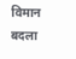विमान बदला